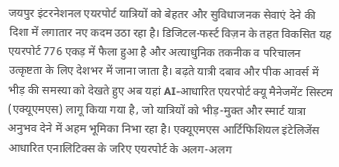जयपुर इंटरनेशनल एयरपोर्ट यात्रियों को बेहतर और सुविधाजनक सेवाएं देने की दिशा में लगातार नए कदम उठा रहा है। डिजिटल-फर्स्ट विज़न के तहत विकसित यह एयरपोर्ट 776 एकड़ में फैला हुआ है और अत्याधुनिक तकनीक व परिचालन उत्कृष्टता के लिए देशभर में जाना जाता है। बढ़ते यात्री दबाव और पीक आवर्स में भीड़ की समस्या को देखते हुए अब यहां AI-आधारित एयरपोर्ट क्यू मैनेजमेंट सिस्टम (एक्यूएमएस) लागू किया गया है, जो यात्रियों को भीड़-मुक्त और स्मार्ट यात्रा अनुभव देने में अहम भूमिका निभा रहा है। एक्यूएमएस आर्टिफिशियल इंटेलिजेंस आधारित एनालिटिक्स के जरिए एयरपोर्ट के अलग-अलग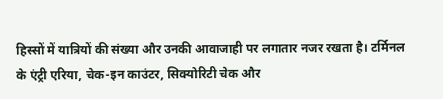हिस्सों में यात्रियों की संख्या और उनकी आवाजाही पर लगातार नजर रखता है। टर्मिनल के एंट्री एरिया, चेक-इन काउंटर, सिक्योरिटी चेक और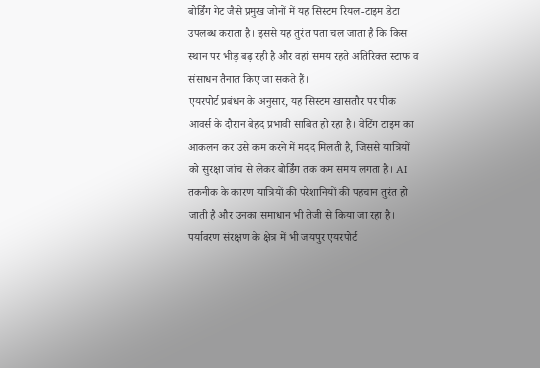बोर्डिंग गेट जैसे प्रमुख जोनों में यह सिस्टम रियल-टाइम डेटा उपलब्ध कराता है। इससे यह तुरंत पता चल जाता है कि किस स्थान पर भीड़ बढ़ रही है और वहां समय रहते अतिरिक्त स्टाफ व संसाधन तैनात किए जा सकते हैं।
एयरपोर्ट प्रबंधन के अनुसार, यह सिस्टम खासतौर पर पीक आवर्स के दौरान बेहद प्रभावी साबित हो रहा है। वेटिंग टाइम का आकलन कर उसे कम करने में मदद मिलती है, जिससे यात्रियों को सुरक्षा जांच से लेकर बोर्डिंग तक कम समय लगता है। AI तकनीक के कारण यात्रियों की परेशानियों की पहचान तुरंत हो जाती है और उनका समाधान भी तेजी से किया जा रहा है। पर्यावरण संरक्षण के क्षेत्र में भी जयपुर एयरपोर्ट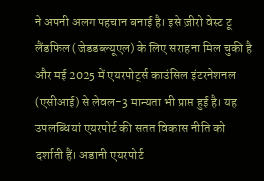ने अपनी अलग पहचान बनाई है। इसे ज़ीरो वेस्ट टू लैंडफिल (जेडडब्ल्यूएल) के लिए सराहना मिल चुकी है और मई 2025 में एयरपोर्ट्स काउंसिल इंटरनेशनल (एसीआई) से लेवल-3 मान्यता भी प्राप्त हुई है। यह उपलब्धियां एयरपोर्ट की सतत विकास नीति को दर्शाती हैं। अडानी एयरपोर्ट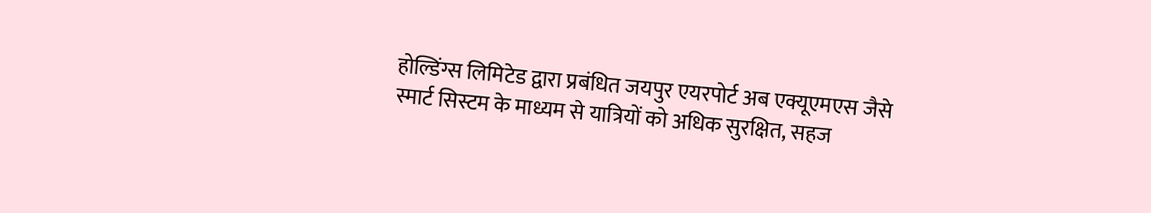होल्डिंग्स लिमिटेड द्वारा प्रबंधित जयपुर एयरपोर्ट अब एक्यूएमएस जैसे स्मार्ट सिस्टम के माध्यम से यात्रियों को अधिक सुरक्षित, सहज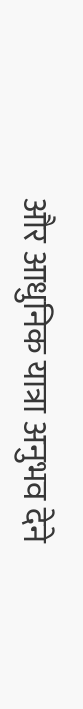और आधुनिक यात्रा अनुभव देने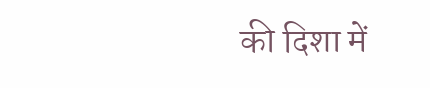की दिशा में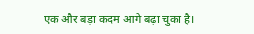एक और बड़ा कदम आगे बढ़ा चुका है।